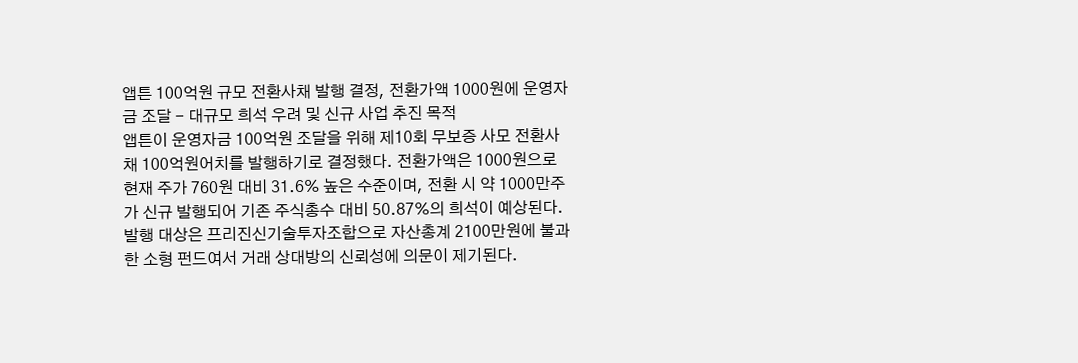앱튼 100억원 규모 전환사채 발행 결정, 전환가액 1000원에 운영자금 조달 - 대규모 희석 우려 및 신규 사업 추진 목적
앱튼이 운영자금 100억원 조달을 위해 제10회 무보증 사모 전환사채 100억원어치를 발행하기로 결정했다. 전환가액은 1000원으로 현재 주가 760원 대비 31.6% 높은 수준이며, 전환 시 약 1000만주가 신규 발행되어 기존 주식총수 대비 50.87%의 희석이 예상된다.
발행 대상은 프리진신기술투자조합으로 자산총계 2100만원에 불과한 소형 펀드여서 거래 상대방의 신뢰성에 의문이 제기된다.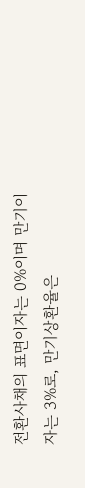전환사채의 표면이자는 0%이며 만기이자는 3%로, 만기상환율은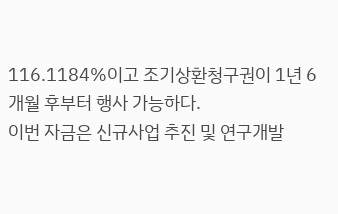116.1184%이고 조기상환청구권이 1년 6개월 후부터 행사 가능하다.
이번 자금은 신규사업 추진 및 연구개발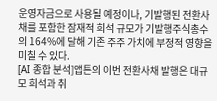운영자금으로 사용될 예정이나, 기발행된 전환사채를 포함한 잠재적 희석 규모가 기발행주식총수의 164%에 달해 기존 주주 가치에 부정적 영향을 미칠 수 있다.
[AI 종합 분석]앱튼의 이번 전환사채 발행은 대규모 희석과 취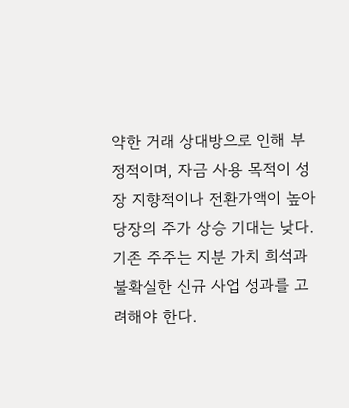약한 거래 상대방으로 인해 부정적이며, 자금 사용 목적이 성장 지향적이나 전환가액이 높아 당장의 주가 상승 기대는 낮다. 기존 주주는 지분 가치 희석과 불확실한 신규 사업 성과를 고려해야 한다.